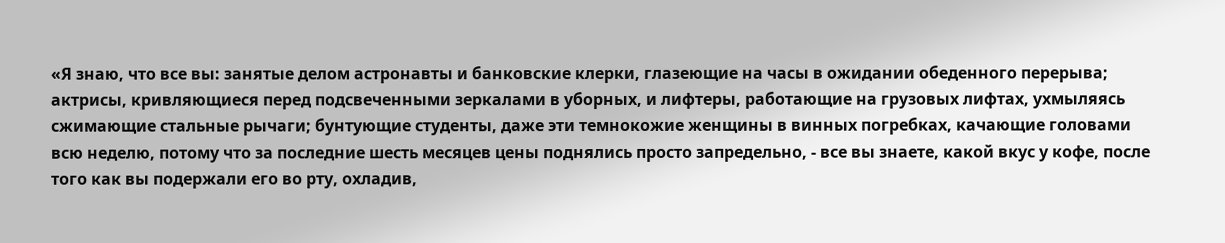«Я знаю, что все вы: занятые делом астронавты и банковские клерки, глазеющие на часы в ожидании обеденного перерыва; актрисы, кривляющиеся перед подсвеченными зеркалами в уборных, и лифтеры, работающие на грузовых лифтах, ухмыляясь сжимающие стальные рычаги; бунтующие студенты, даже эти темнокожие женщины в винных погребках, качающие головами всю неделю, потому что за последние шесть месяцев цены поднялись просто запредельно, - все вы знаете, какой вкус у кофе, после того как вы подержали его во рту, охладив,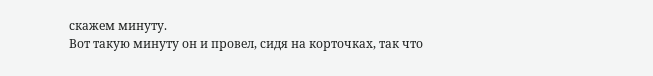скажем минуту.
Вот такую минуту он и провел, сидя на корточках, так что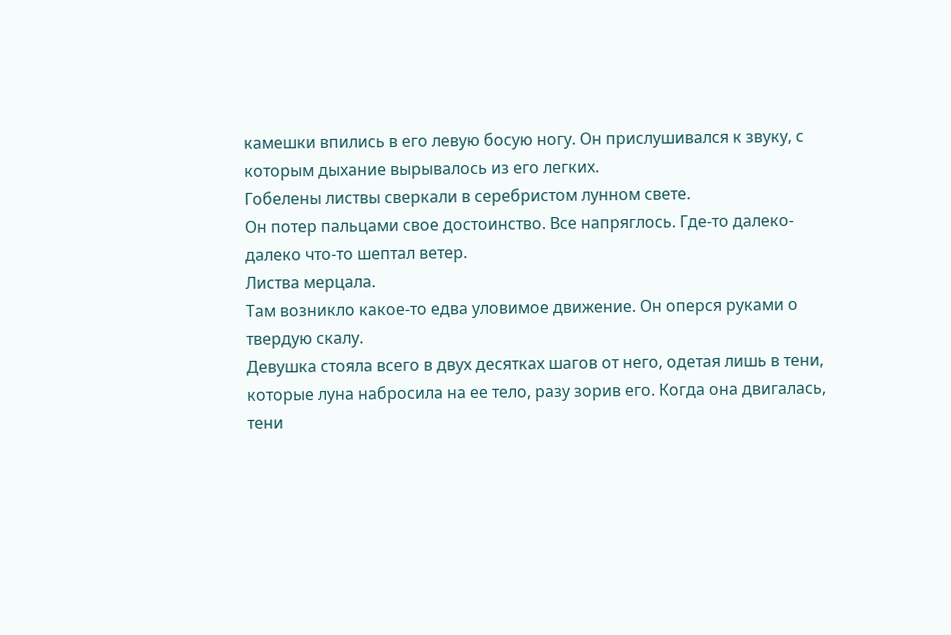камешки впились в его левую босую ногу. Он прислушивался к звуку, с которым дыхание вырывалось из его легких.
Гобелены листвы сверкали в серебристом лунном свете.
Он потер пальцами свое достоинство. Все напряглось. Где-то далеко-далеко что-то шептал ветер.
Листва мерцала.
Там возникло какое-то едва уловимое движение. Он оперся руками о твердую скалу.
Девушка стояла всего в двух десятках шагов от него, одетая лишь в тени, которые луна набросила на ее тело, разу зорив его. Когда она двигалась, тени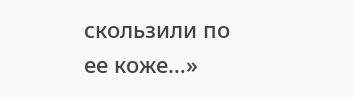скользили по ее коже…»